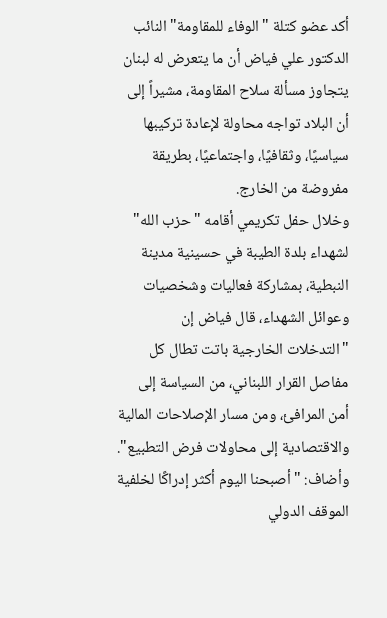أكد عضو كتلة "الوفاء للمقاومة" النائب الدكتور علي فياض أن ما يتعرض له لبنان يتجاوز مسألة سلاح المقاومة، مشيراً إلى أن البلاد تواجه محاولة لإعادة تركيبها سياسيًا، وثقافيًا، واجتماعيًا، بطريقة مفروضة من الخارج.
وخلال حفل تكريمي أقامه "حزب الله" لشهداء بلدة الطيبة في حسينية مدينة النبطية، بمشاركة فعاليات وشخصيات وعوائل الشهداء، قال فياض إن "التدخلات الخارجية باتت تطال كل مفاصل القرار اللبناني، من السياسة إلى أمن المرافئ، ومن مسار الإصلاحات المالية والاقتصادية إلى محاولات فرض التطبيع".
وأضاف: "أصبحنا اليوم أكثر إدراكًا لخلفية الموقف الدولي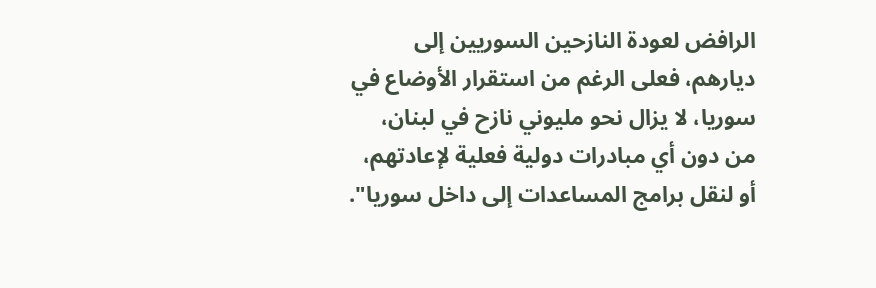الرافض لعودة النازحين السوريين إلى ديارهم، فعلى الرغم من استقرار الأوضاع في سوريا، لا يزال نحو مليوني نازح في لبنان، من دون أي مبادرات دولية فعلية لإعادتهم، أو لنقل برامج المساعدات إلى داخل سوريا".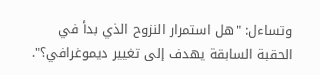وتساءل: "هل استمرار النزوح الذي بدأ في الحقبة السابقة يهدف إلى تغيير ديموغرافي؟".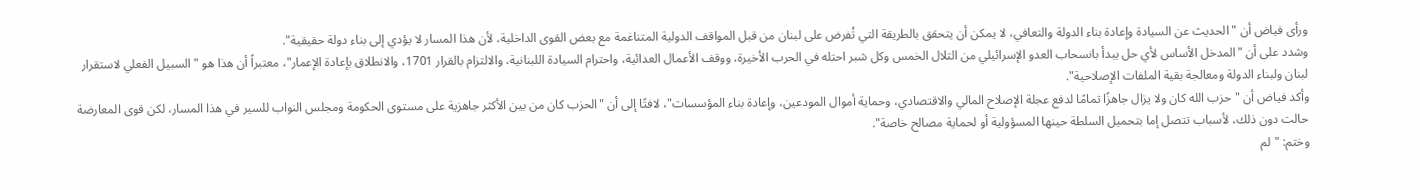ورأى فياض أن "الحديث عن السيادة وإعادة بناء الدولة والتعافي، لا يمكن أن يتحقق بالطريقة التي تُفرض على لبنان من قبل المواقف الدولية المتناغمة مع بعض القوى الداخلية، لأن هذا المسار لا يؤدي إلى بناء دولة حقيقية".
وشدد على أن "المدخل الأساس لأي حل يبدأ بانسحاب العدو الإسرائيلي من التلال الخمس وكل شبر احتله في الحرب الأخيرة، ووقف الأعمال العدائية، واحترام السيادة اللبنانية، والالتزام بالقرار 1701، والانطلاق بإعادة الإعمار"، معتبراً أن هذا هو "السبيل الفعلي لاستقرار لبنان ولبناء الدولة ومعالجة بقية الملفات الإصلاحية".
وأكد فياض أن "حزب الله كان ولا يزال جاهزًا تمامًا لدفع عجلة الإصلاح المالي والاقتصادي، وحماية أموال المودعين، وإعادة بناء المؤسسات"، لافتًا إلى أن "الحزب كان من بين الأكثر جاهزية على مستوى الحكومة ومجلس النواب للسير في هذا المسار، لكن قوى المعارضة حالت دون ذلك، لأسباب تتصل إما بتحميل السلطة حينها المسؤولية أو لحماية مصالح خاصة".
وختم: "لم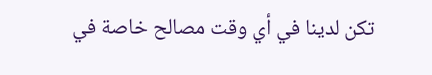تكن لدينا في أي وقت مصالح خاصة في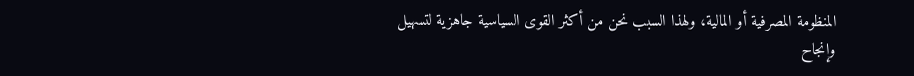المنظومة المصرفية أو المالية، ولهذا السبب نحن من أكثر القوى السياسية جاهزية لتسهيل وإنجاح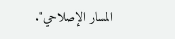المسار الإصلاحي".